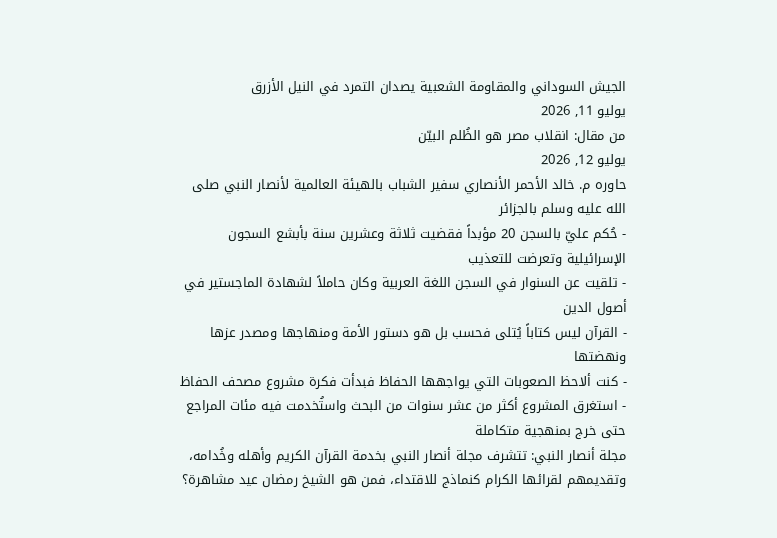الجيش السوداني والمقاومة الشعبية يصدان التمرد في النيل الأزرق
يوليو 11, 2026
من مقال: انقلاب مصر هو الظُلم البيّن
يوليو 12, 2026
حاوره م. خالد الأحمر الأنصاري سفير الشباب بالهيئة العالمية لأنصار النبي صلى الله عليه وسلم بالجزائر
- حُكم عليّ بالسجن 20 مؤبداً فقضيت ثلاثة وعشرين سنة بأبشع السجون الإسرائيلية وتعرضت للتعذيب
- تلقيت عن السنوار في السجن اللغة العربية وكان حاملاً لشهادة الماجستير في أصول الدين
- القرآن ليس كتاباً يُتلى فحسب بل هو دستور الأمة ومنهاجها ومصدر عزها ونهضتها
- كنت ألاحظ الصعوبات التي يواجهها الحفاظ فبدأت فكرة مشروع مصحف الحفاظ
- استغرق المشروع أكثر من عشر سنوات من البحث واستُخدمت فيه مئات المراجع حتى خرج بمنهجية متكاملة
مجلة أنصار النبي: تتشرف مجلة أنصار النبي بخدمة القرآن الكريم وأهله وخُدامه، وتقديمهم لقرائها الكرام كنماذج للاقتداء، فمن هو الشيخ رمضان عيد مشاهرة؟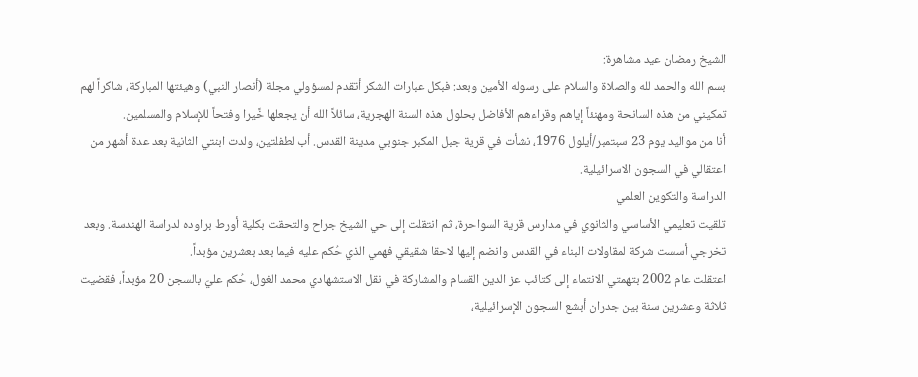الشيخ رمضان عيد مشاهرة:
بسم الله والحمد لله والصلاة والسلام على رسوله الأمين وبعد: فبكل عبارات الشكر أتقدم لمسؤولي مجلة (أنصار النبي) وهيئتها المباركة، شاكراً لهم تمكيني من هذه السانحة ومهنئاً إياهم وقراءهم الأفاضل بحلول هذه السنة الهجرية، سائلاً الله أن يجعلها خًيرا وفتحاً للإسلام والمسلمين.
أنا من مواليد يوم 23 سبتمبر/أيلول 1976، نشأت في قرية جبل المكبر جنوبي مدينة القدس. أب لطفلتين، ولدت ابنتي الثانية بعد عدة أشهر من اعتقالي في السجون الاسرائيلية.
الدراسة والتكوين العلمي
تلقيت تعليمي الأساسي والثانوي في مدارس قرية السواحرة، ثم انتقلت إلى حي الشيخ جراح والتحقت بكلية أورط براوده لدراسة الهندسة. وبعد تخرجي أسست شركة لمقاولات البناء في القدس وانضم إليها لاحقا شقيقي فهمي الذي حُكم عليه فيما بعد بعشرين مؤبداً.
اعتقلت عام 2002 بتهمتي الانتماء إلى كتائب عز الدين القسام والمشاركة في نقل الاستشهادي محمد الغول، حُكم عليّ بالسجن 20 مؤبداً، فقضيت ثلاثة وعشرين سنة بين جدران أبشع السجون الإسرائيلية،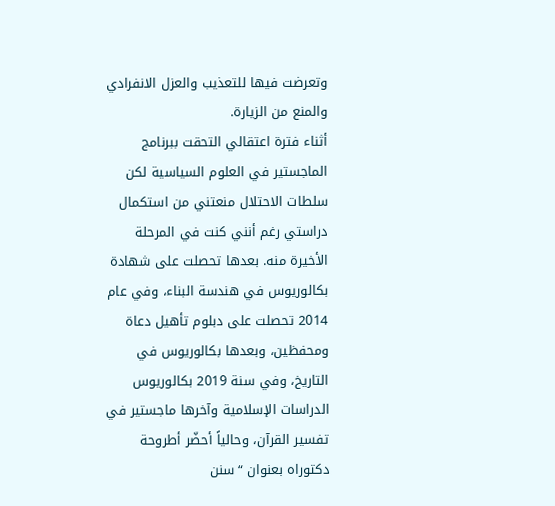وتعرضت فيها للتعذيب والعزل الانفرادي والمنع من الزيارة.
أثناء فترة اعتقالي التحقت ببرنامج الماجستير في العلوم السياسية لكن سلطات الاحتلال منعتني من استكمال دراستي رغم أنني كنت في المرحلة الأخيرة منه. بعدها تحصلت على شهادة بكالوريوس في هندسة البناء، وفي عام 2014 تحصلت على دبلوم تأهيل دعاة ومحفظين، وبعدها بكالوريوس في التاريخ، وفي سنة 2019 بكالوريوس الدراسات الإسلامية وآخرها ماجستير في تفسير القرآن، وحالياً أحضّر أطروحة دكتوراه بعنوان “سنن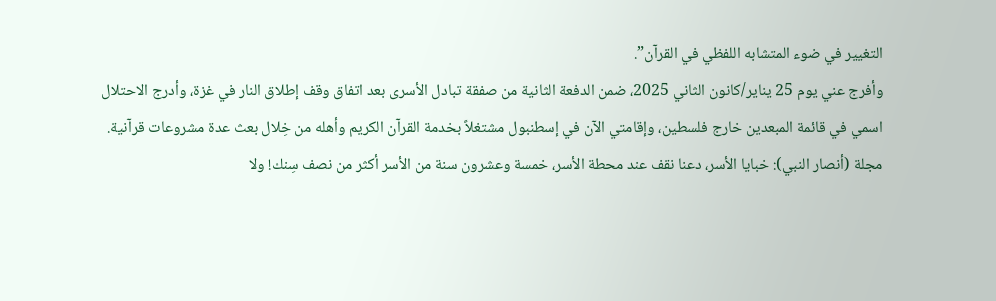التغيير في ضوء المتشابه اللفظي في القرآن”.
وأفرج عني يوم 25 يناير/كانون الثاني 2025، ضمن الدفعة الثانية من صفقة تبادل الأسرى بعد اتفاق وقف إطلاق النار في غزة، وأدرج الاحتلال اسمي في قائمة المبعدين خارج فلسطين، وإقامتي الآن في إسطنبول مشتغلاً بخدمة القرآن الكريم وأهله من خِلال بعث عدة مشروعات قرآنية.
مجلة (أنصار النبي): خبايا الأسر، دعنا نقف عند محطة الأسر، خمسة وعشرون سنة من الأسر أكثر من نصف سِنك! ولا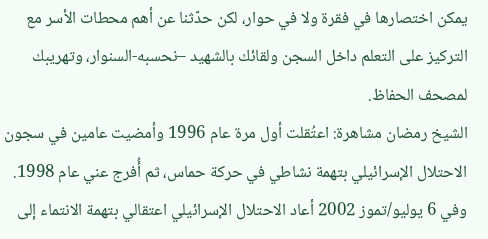يمكن اختصارها في فقرة ولا في حوار، لكن حدّثنا عن أهم محطات الأسر مع التركيز على التعلم داخل السجن ولقائك بالشهيد –نحسبه-السنوار، وتهريبك لمصحف الحفاظ.
الشيخ رمضان مشاهرة: اعتُقلت أول مرة عام 1996 وأمضيت عامين في سجون الاحتلال الإسرائيلي بتهمة نشاطي في حركة حماس، ثم أُفرج عني عام 1998. وفي 6 يوليو/تموز 2002 أعاد الاحتلال الإسرائيلي اعتقالي بتهمة الانتماء إلى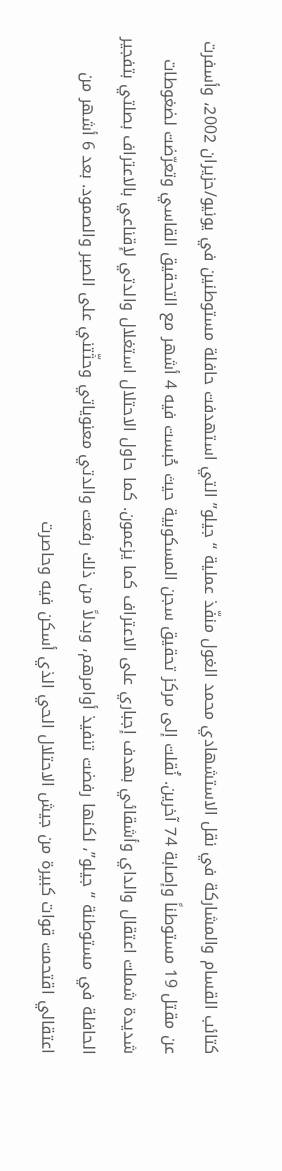كتائب القسام والمشاركة في نقل الاستشهادي محمد الغول منفّذ عملية “جيلو” التي استهدفت حافلة مستوطنين في يونيو/حزيران 2002، وأسفرت عن مقتل 19 مستوطناً وإصابة 74 آخرين. نُقلت إلى مركز تحقيق سجن المسكوبية حيث حُبست فيه 4 أشهر مع التحقيق القاسي وتعرّضت لضغوطات شديدة شملت اعتقال والداي وأشقائي بهدف إجباري على الاعتراف كما يزعمون. كما حاول الاحتلال استغلال والدتي لإقناعي بالاعتراف بصلتي بتفجير الحافلة في مستوطنة “جيلو”، لكنها رفضت تنفيذ أوامرهم، وبدلاً من ذلك رفعت والدتي معنوياتي وحثّتني على الصبر والصمود. بعد 6 أشهر من اعتقالي اقتحمت قوات كبيرة من جيش الاحتلال الحي الذي أسكن فيه وحاصرت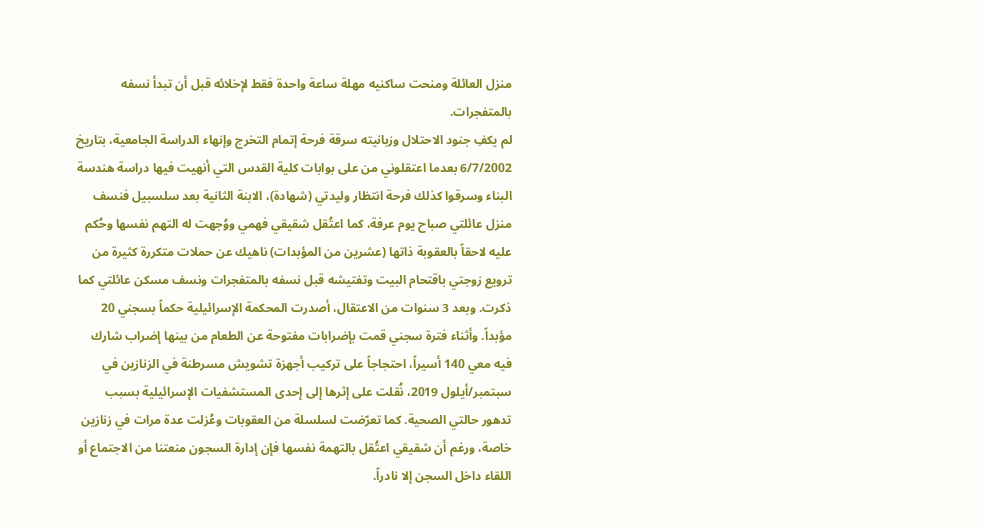منزل العائلة ومنحت ساكنيه مهلة ساعة واحدة فقط لإخلائه قبل أن تبدأ نسفه بالمتفجرات.
لم يكفِ جنود الاحتلال وزبانيته سرقة فرحة إتمام التخرج وإنهاء الدراسة الجامعية، بتاريخ 6/7/2002 بعدما اعتقلوني من على بوابات كلية القدس التي أنهيت فيها دراسة هندسة البناء وسرقوا كذلك فرحة انتظار وليدتي (شهادة)، الابنة الثانية بعد سلسبيل فنسف منزل عائلتي صباح يوم عرفة، كما اعتُقل شقيقي فهمي ووُجهت له التهم نفسها وحُكم عليه لاحقاً بالعقوبة ذاتها (عشرين من المؤبدات) ناهيك عن حملات متكررة كثيرة من ترويع زوجتي باقتحام البيت وتفتيشه قبل نسفه بالمتفجرات ونسف مسكن عائلتي كما ذكرت. وبعد 3 سنوات من الاعتقال، أصدرت المحكمة الإسرائيلية حكماً بسجني 20 مؤبداً. وأثناء فترة سجني قمت بإضرابات مفتوحة عن الطعام من بينها إضراب شارك فيه معي 140 أسيراً، احتجاجاً على تركيب أجهزة تشويش مسرطنة في الزنازين في سبتمبر/أيلول 2019، نُقلت على إثرها إلى إحدى المستشفيات الإسرائيلية بسبب تدهور حالتي الصحية. كما تعرّضت لسلسلة من العقوبات وعُزلت عدة مرات في زنازين خاصة، ورغم أن شقيقي اعتُقل بالتهمة نفسها فإن إدارة السجون منعتنا من الاجتماع أو اللقاء داخل السجن إلا نادراً.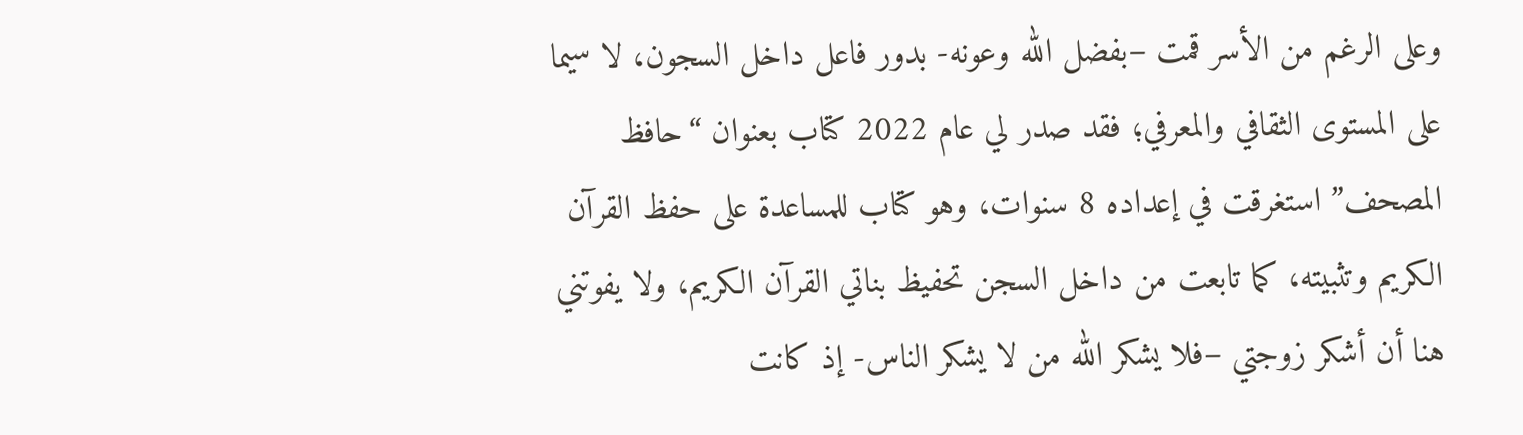وعلى الرغم من الأسر قمت –بفضل الله وعونه- بدور فاعل داخل السجون، لا سيما على المستوى الثقافي والمعرفي؛ فقد صدر لي عام 2022 كتاب بعنوان “حافظ المصحف” استغرقت في إعداده 8 سنوات، وهو كتاب للمساعدة على حفظ القرآن الكريم وتثبيته، كما تابعت من داخل السجن تحفيظ بناتي القرآن الكريم، ولا يفوتني هنا أن أشكر زوجتي –فلا يشكر الله من لا يشكر الناس- إذ كانت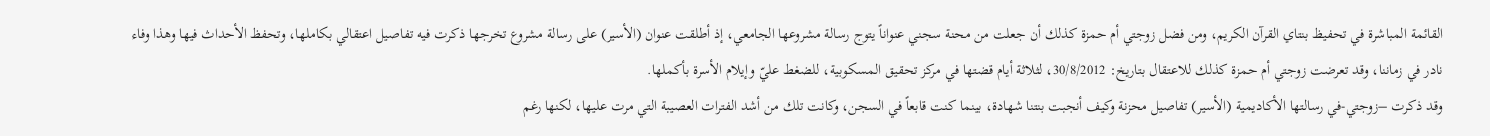القائمة المباشرة في تحفيظ بنتاي القرآن الكريم، ومن فضل زوجتي أم حمزة كذلك أن جعلت من محنة سجني عنواناً يتوج رسالة مشروعها الجامعي، إذ أطلقت عنوان (الأسير) على رسالة مشروع تخرجها ذكرت فيه تفاصيل اعتقالي بكاملها، وتحفظ الأحداث فيها وهذا وفاء نادر في زماننا، وقد تعرضت زوجتي أم حمزة كذلك للاعتقال بتاريخ: 30/8/2012، لثلاثة أيام قضتها في مركز تحقيق المسكوبية، للضغط عليّ وإيلام الأسرة بأكملها.
وقد ذكرت –زوجتي-في رسالتها الأكاديمية (الأسير) تفاصيل محزنة وكيف أنجبت بنتنا شهادة، بينما كنت قابعاً في السجن، وكانت تلك من أشد الفترات العصيبة التي مرت عليها، لكنها رغم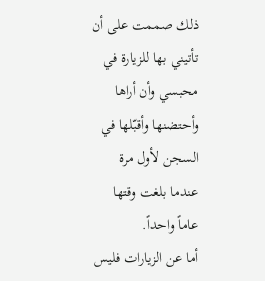ذلك صممت على أن تأتيني بها للزيارة في محبسي وأن أراها وأحتضنها وأقبّلها في السجن لأول مرة عندما بلغت وقتها عاماً واحداً.
أما عن الزيارات فليس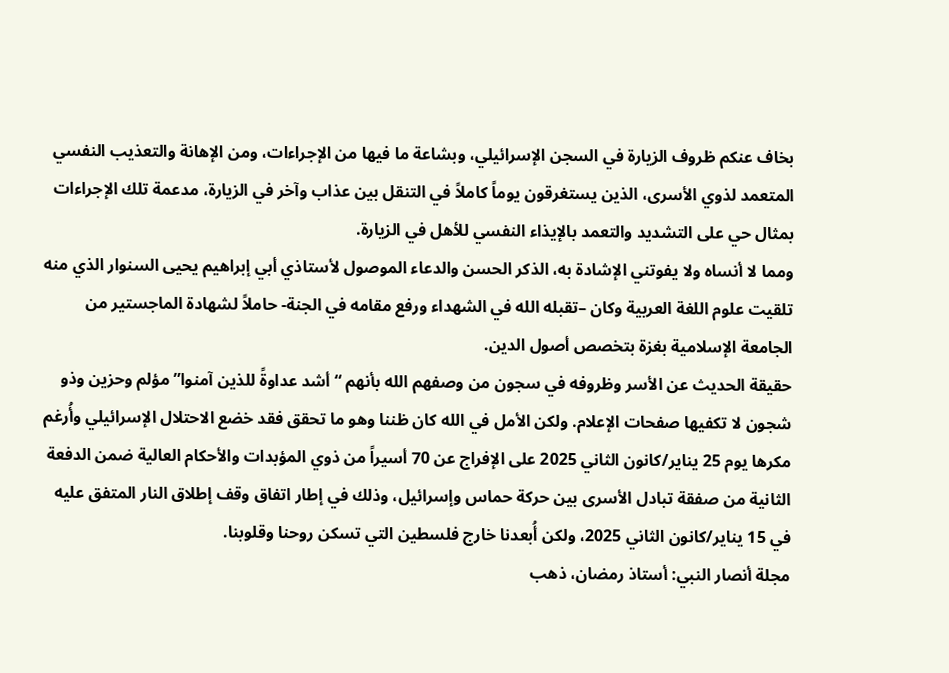بخاف عنكم ظروف الزيارة في السجن الإسرائيلي، وبشاعة ما فيها من الإجراءات، ومن الإهانة والتعذيب النفسي المتعمد لذوي الأسرى، الذين يستغرقون يوماً كاملاً في التنقل بين عذاب وآخر في الزيارة، مدعمة تلك الإجراءات بمثال حي على التشديد والتعمد بالإيذاء النفسي للأهل في الزيارة.
ومما لا أنساه ولا يفوتني الإشادة به، الذكر الحسن والدعاء الموصول لأستاذي أبي إبراهيم يحيى السنوار الذي منه تلقيت علوم اللغة العربية وكان –تقبله الله في الشهداء ورفع مقامه في الجنة- حاملاً لشهادة الماجستير من الجامعة الإسلامية بغزة بتخصص أصول الدين.
حقيقة الحديث عن الأسر وظروفه في سجون من وصفهم الله بأنهم “أشد عداوةً للذين آمنوا” مؤلم وحزين وذو شجون لا تكفيها صفحات الإعلام. ولكن الأمل في الله كان ظننا وهو ما تحقق فقد خضع الاحتلال الإسرائيلي وأُرغم مكرها يوم 25 يناير/كانون الثاني 2025 على الإفراج عن 70 أسيراً من ذوي المؤبدات والأحكام العالية ضمن الدفعة الثانية من صفقة تبادل الأسرى بين حركة حماس وإسرائيل، وذلك في إطار اتفاق وقف إطلاق النار المتفق عليه في 15 يناير/كانون الثاني 2025، ولكن أُبعدنا خارج فلسطين التي تسكن روحنا وقلوبنا.
مجلة أنصار النبي: أستاذ رمضان، ذهب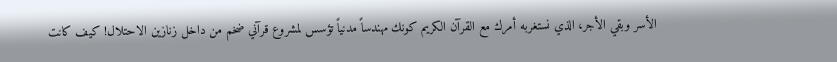الأسر وبقي الأجر، الذي نستغربه أمرك مع القرآن الكريم كونك مهندساً مدنياً تؤسس لمشروع قرآني ضخم من داخل زنازين الاحتلال! كيف كانت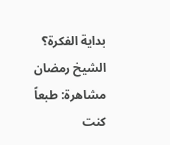بداية الفكرة؟
الشيخ رمضان مشاهرة: طبعاً كنت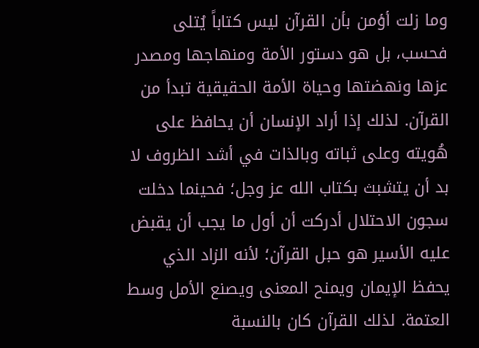وما زلت أؤمن بأن القرآن ليس كتاباً يُتلى فحسب، بل هو دستور الأمة ومنهاجها ومصدر عزها ونهضتها وحياة الأمة الحقيقية تبدأ من القرآن. لذلك إذا أراد الإنسان أن يحافظ على هُويته وعلى ثباته وبالذات في أشد الظروف لا بد أن يتشبث بكتاب الله عز وجل؛ فحينما دخلت سجون الاحتلال أدركت أن أول ما يجب أن يقبض عليه الأسير هو حبل القرآن؛ لأنه الزاد الذي يحفظ الإيمان ويمنح المعنى ويصنع الأمل وسط العتمة. لذلك القرآن كان بالنسبة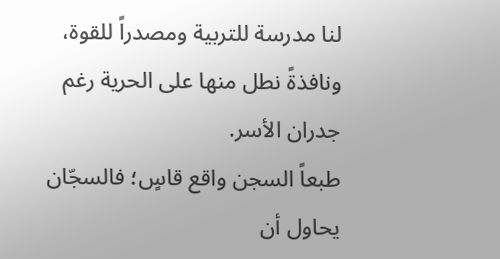لنا مدرسة للتربية ومصدراً للقوة، ونافذةً نطل منها على الحرية رغم جدران الأسر.
طبعاً السجن واقع قاسٍ؛ فالسجّان يحاول أن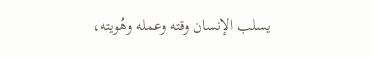يسلب الإنسان وقته وعمله وهُويته،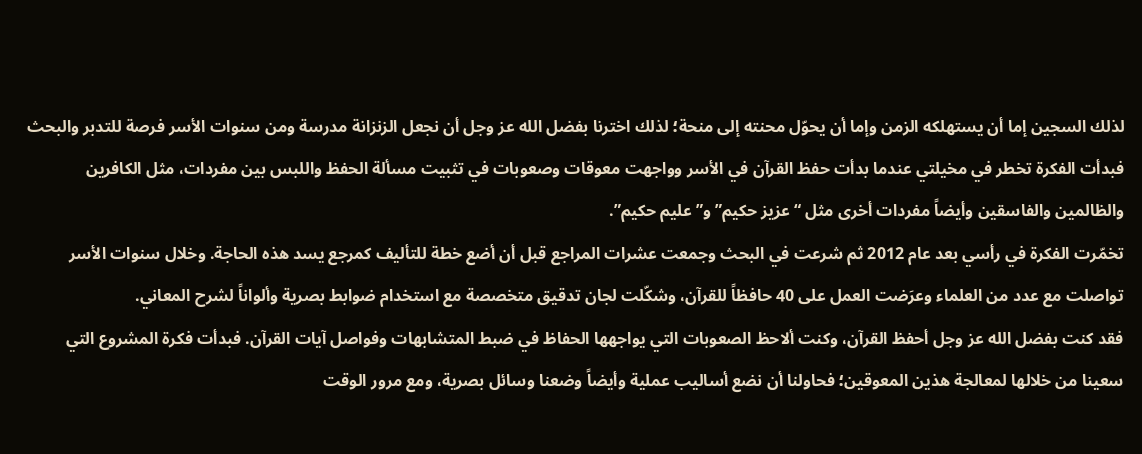لذلك السجين إما أن يستهلكه الزمن وإما أن يحوّل محنته إلى منحة؛ لذلك اخترنا بفضل الله عز وجل أن نجعل الزنزانة مدرسة ومن سنوات الأسر فرصة للتدبر والبحث فبدأت الفكرة تخطر في مخيلتي عندما بدأت حفظ القرآن في الأسر وواجهت معوقات وصعوبات في تثبيت مسألة الحفظ واللبس بين مفردات، مثل الكافرين والظالمين والفاسقين وأيضاً مفردات أخرى مثل “عزيز حكيم” و”عليم حكيم”.
تخمّرت الفكرة في رأسي بعد عام 2012 ثم شرعت في البحث وجمعت عشرات المراجع قبل أن أضع خطة للتأليف كمرجع يسد هذه الحاجة. وخلال سنوات الأسر تواصلت مع عدد من العلماء وعرَضت العمل على 40 حافظاً للقرآن، وشكّلت لجان تدقيق متخصصة مع استخدام ضوابط بصرية وألواناً لشرح المعاني.
فقد كنت بفضل الله عز وجل أحفظ القرآن، وكنت ألاحظ الصعوبات التي يواجهها الحفاظ في ضبط المتشابهات وفواصل آيات القرآن. فبدأت فكرة المشروع التي سعينا من خلالها لمعالجة هذين المعوقين؛ فحاولنا أن نضع أساليب عملية وأيضاً وضعنا وسائل بصرية، ومع مرور الوقت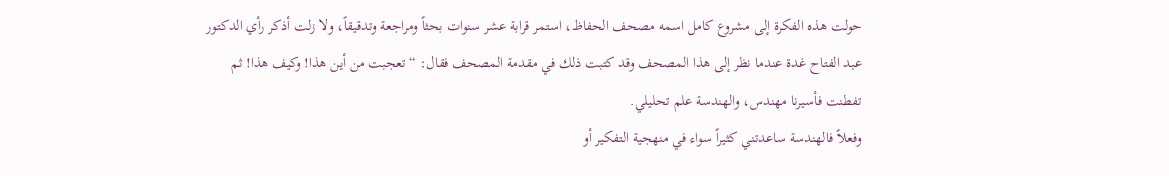حولت هذه الفكرة إلى مشروع كامل اسمه مصحف الحفاظ، استمر قرابة عشر سنوات بحثاً ومراجعة وتدقيقاً، ولا زلت أذكر رأي الدكتور عبد الفتاح غدة عندما نظر إلى هذا المصحف وقد كتبت ذلك في مقدمة المصحف فقال: “تعجبت من أين هذا! وكيف هذا! ثم تفطنت فأسيرنا مهندس، والهندسة علم تحليلي.
وفعلاً فالهندسة ساعدتني كثيراً سواء في منهجية التفكير أو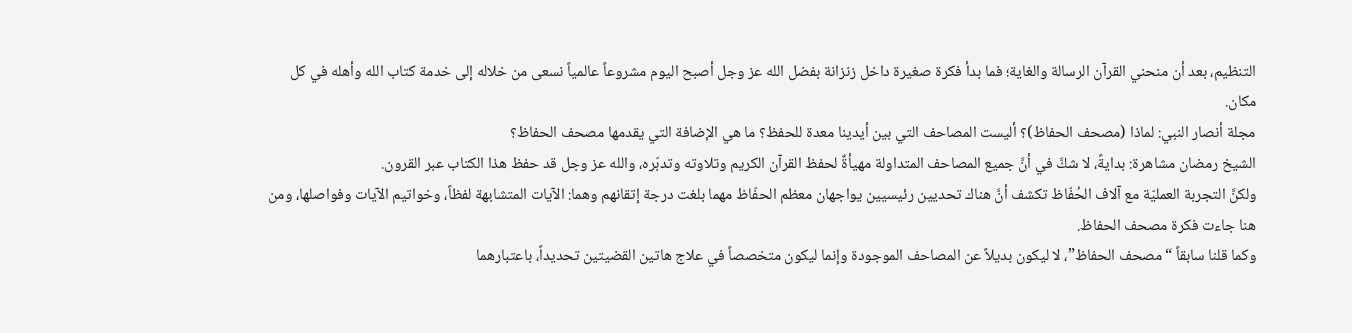التنظيم، بعد أن منحني القرآن الرسالة والغاية؛ فما بدأ فكرة صغيرة داخل زنزانة بفضل الله عز وجل أصبح اليوم مشروعاً عالمياً نسعى من خلاله إلى خدمة كتاب الله وأهله في كل مكان.
مجلة أنصار النبي: لماذا (مصحف الحفاظ)؟ أليست المصاحف التي بين أيدينا معدة للحفظ؟ ما هي الإضافة التي يقدمها مصحف الحفاظ؟
الشيخ رمضان مشاهرة: بدايةً، لا شكَّ في أنَّ جميع المصاحف المتداولة مهيأةٌ لحفظ القرآن الكريم وتلاوته وتدبّره، والله عز وجل قد حفظ هذا الكتاب عبر القرون.
ولكنَّ التجربة العمليّة مع آلاف الحُفّاظ تكشف أنَّ هناك تحديين رئيسيين يواجهان معظم الحفّاظ مهما بلغت درجة إتقانهم وهما: الآيات المتشابهة لفظاً، وخواتيم الآيات وفواصلها، ومن هنا جاءت فكرة مصحف الحفاظ.
وكما قلنا سابقاً “مصحف الحفاظ”، لا ليكون بديلاً عن المصاحف الموجودة وإنما ليكون متخصصاً في علاج هاتين القضيتين تحديداً، باعتبارهما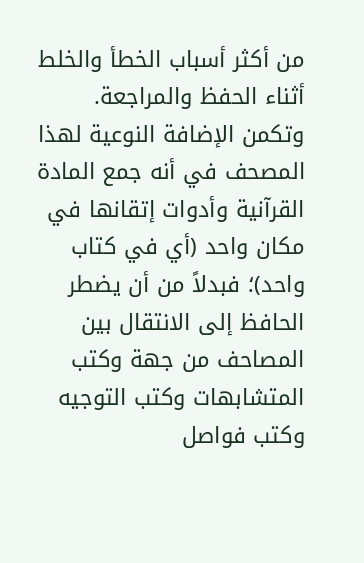من أكثر أسباب الخطأ والخلط أثناء الحفظ والمراجعة.
وتكمن الإضافة النوعية لهذا المصحف في أنه جمع المادة القرآنية وأدوات إتقانها في مكان واحد (أي في كتاب واحد)؛ فبدلاً من أن يضطر الحافظ إلى الانتقال بين المصاحف من جهة وكتب المتشابهات وكتب التوجيه وكتب فواصل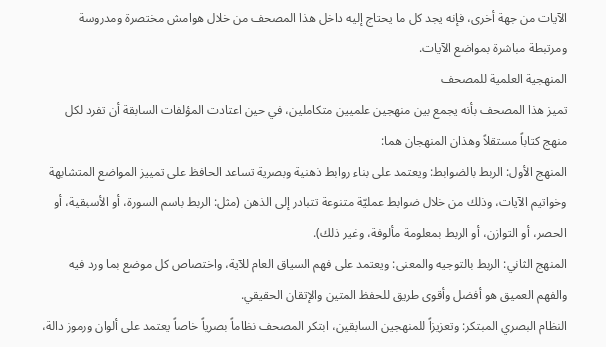الآيات من جهة أخرى، فإنه يجد كل ما يحتاج إليه داخل هذا المصحف من خلال هوامش مختصرة ومدروسة ومرتبطة مباشرة بمواضع الآيات.
المنهجية العلمية للمصحف
تميز هذا المصحف بأنه يجمع بين منهجين علميين متكاملين، في حين اعتادت المؤلفات السابقة أن تفرد لكل منهج كتاباً مستقلاً وهذان المنهجان هما:
المنهج الأول: الربط بالضوابط: ويعتمد على بناء روابط ذهنية وبصرية تساعد الحافظ على تمييز المواضع المتشابهة وخواتيم الآيات، وذلك من خلال ضوابط عمليّة متنوعة تتبادر إلى الذهن (مثل: الربط باسم السورة، أو الأسبقية، أو الحصر، أو التوازن، أو الربط بمعلومة مألوفة، وغير ذلك).
المنهج الثاني: الربط بالتوجيه والمعنى: ويعتمد على فهم السياق العام للآية، واختصاص كل موضع بما ورد فيه والفهم العميق هو أفضل وأقوى طريق للحفظ المتين والإتقان الحقيقي.
النظام البصري المبتكر: وتعزيزاً للمنهجين السابقين، ابتكر المصحف نظاماً بصرياً خاصاً يعتمد على ألوان ورموز دالة،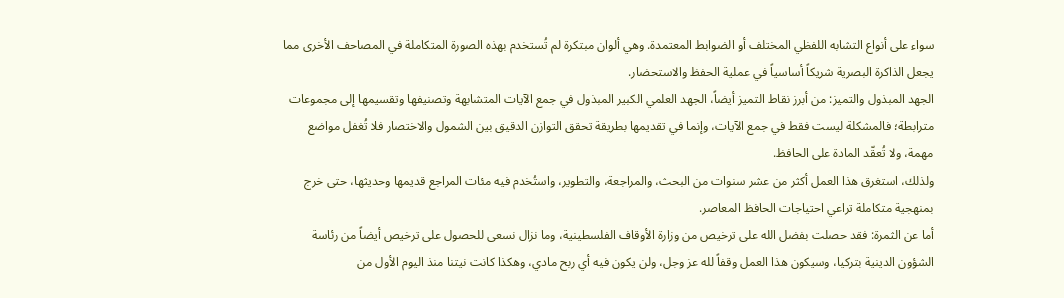سواء على أنواع التشابه اللفظي المختلف أو الضوابط المعتمدة. وهي ألوان مبتكرة لم تُستخدم بهذه الصورة المتكاملة في المصاحف الأخرى مما يجعل الذاكرة البصرية شريكاً أساسياً في عملية الحفظ والاستحضار.
الجهد المبذول والتميز: من أبرز نقاط التميز أيضاً، الجهد العلمي الكبير المبذول في جمع الآيات المتشابهة وتصنيفها وتقسيمها إلى مجموعات مترابطة؛ فالمشكلة ليست فقط في جمع الآيات، وإنما في تقديمها بطريقة تحقق التوازن الدقيق بين الشمول والاختصار فلا تُغفل مواضع مهمة، ولا تُعقّد المادة على الحافظ.
ولذلك، استغرق هذا العمل أكثر من عشر سنوات من البحث، والمراجعة، والتطوير، واستُخدم فيه مئات المراجع قديمها وحديثها، حتى خرج بمنهجية متكاملة تراعي احتياجات الحافظ المعاصر.
أما عن الثمرة: فقد حصلت بفضل الله على ترخيص من وزارة الأوقاف الفلسطينية، وما نزال نسعى للحصول على ترخيص أيضاً من رئاسة الشؤون الدينية بتركيا، وسيكون هذا العمل وقفاً لله عز وجل، ولن يكون فيه أي ربح مادي، وهكذا كانت نيتنا منذ اليوم الأول من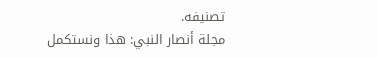تصنيفه.
مجلة أنصار النبي: هذا ونستكمل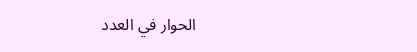الحوار في العدد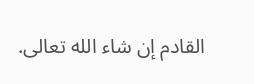القادم إن شاء الله تعالى.